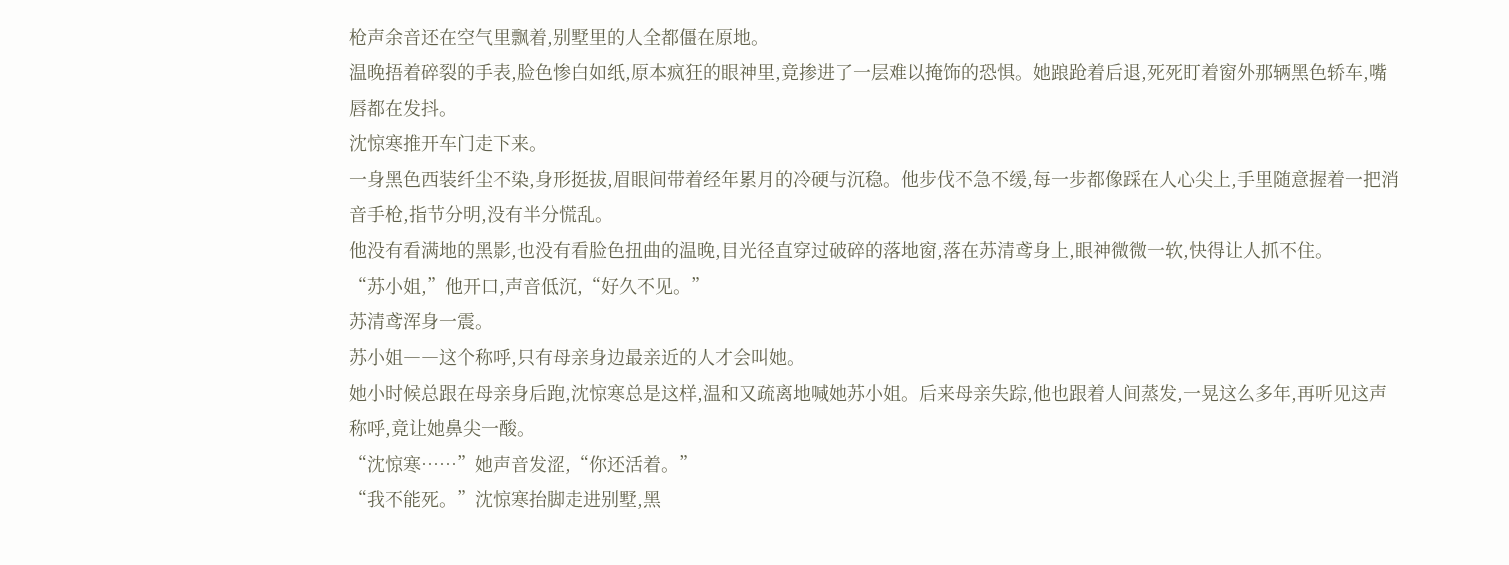枪声余音还在空气里飘着,别墅里的人全都僵在原地。
温晚捂着碎裂的手表,脸色惨白如纸,原本疯狂的眼神里,竟掺进了一层难以掩饰的恐惧。她踉跄着后退,死死盯着窗外那辆黑色轿车,嘴唇都在发抖。
沈惊寒推开车门走下来。
一身黑色西装纤尘不染,身形挺拔,眉眼间带着经年累月的冷硬与沉稳。他步伐不急不缓,每一步都像踩在人心尖上,手里随意握着一把消音手枪,指节分明,没有半分慌乱。
他没有看满地的黑影,也没有看脸色扭曲的温晚,目光径直穿过破碎的落地窗,落在苏清鸢身上,眼神微微一软,快得让人抓不住。
“苏小姐,”他开口,声音低沉,“好久不见。”
苏清鸢浑身一震。
苏小姐――这个称呼,只有母亲身边最亲近的人才会叫她。
她小时候总跟在母亲身后跑,沈惊寒总是这样,温和又疏离地喊她苏小姐。后来母亲失踪,他也跟着人间蒸发,一晃这么多年,再听见这声称呼,竟让她鼻尖一酸。
“沈惊寒……”她声音发涩,“你还活着。”
“我不能死。”沈惊寒抬脚走进别墅,黑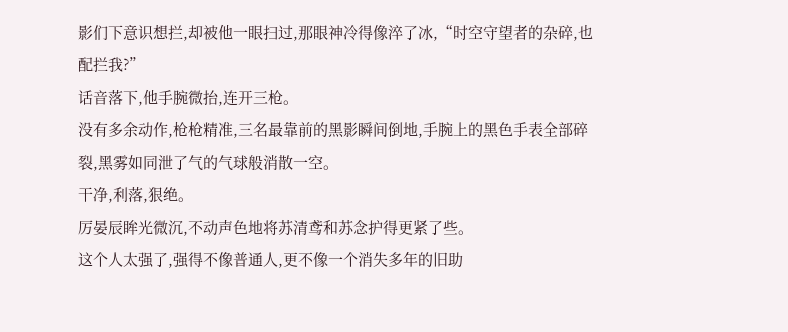影们下意识想拦,却被他一眼扫过,那眼神冷得像淬了冰,“时空守望者的杂碎,也配拦我?”
话音落下,他手腕微抬,连开三枪。
没有多余动作,枪枪精准,三名最靠前的黑影瞬间倒地,手腕上的黑色手表全部碎裂,黑雾如同泄了气的气球般消散一空。
干净,利落,狠绝。
厉晏辰眸光微沉,不动声色地将苏清鸢和苏念护得更紧了些。
这个人太强了,强得不像普通人,更不像一个消失多年的旧助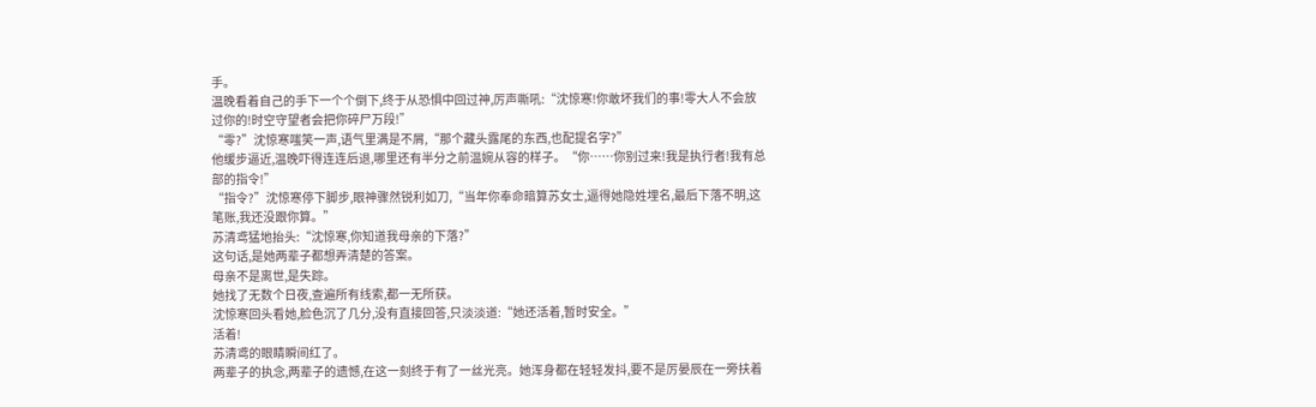手。
温晚看着自己的手下一个个倒下,终于从恐惧中回过神,厉声嘶吼:“沈惊寒!你敢坏我们的事!零大人不会放过你的!时空守望者会把你碎尸万段!”
“零?”沈惊寒嗤笑一声,语气里满是不屑,“那个藏头露尾的东西,也配提名字?”
他缓步逼近,温晚吓得连连后退,哪里还有半分之前温婉从容的样子。“你……你别过来!我是执行者!我有总部的指令!”
“指令?”沈惊寒停下脚步,眼神骤然锐利如刀,“当年你奉命暗算苏女士,逼得她隐姓埋名,最后下落不明,这笔账,我还没跟你算。”
苏清鸢猛地抬头:“沈惊寒,你知道我母亲的下落?”
这句话,是她两辈子都想弄清楚的答案。
母亲不是离世,是失踪。
她找了无数个日夜,查遍所有线索,都一无所获。
沈惊寒回头看她,脸色沉了几分,没有直接回答,只淡淡道:“她还活着,暂时安全。”
活着!
苏清鸢的眼睛瞬间红了。
两辈子的执念,两辈子的遗憾,在这一刻终于有了一丝光亮。她浑身都在轻轻发抖,要不是厉晏辰在一旁扶着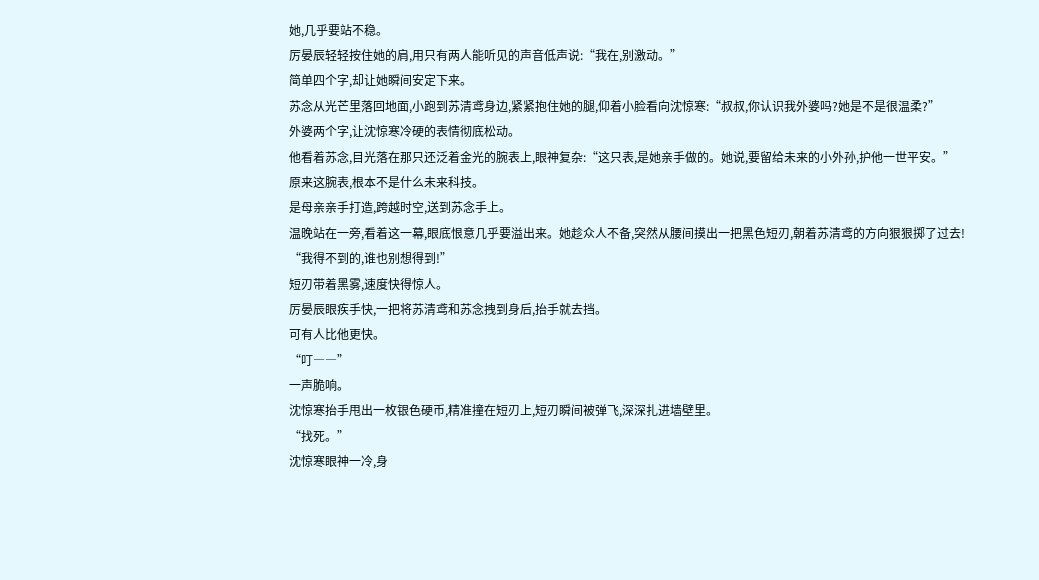她,几乎要站不稳。
厉晏辰轻轻按住她的肩,用只有两人能听见的声音低声说:“我在,别激动。”
简单四个字,却让她瞬间安定下来。
苏念从光芒里落回地面,小跑到苏清鸢身边,紧紧抱住她的腿,仰着小脸看向沈惊寒:“叔叔,你认识我外婆吗?她是不是很温柔?”
外婆两个字,让沈惊寒冷硬的表情彻底松动。
他看着苏念,目光落在那只还泛着金光的腕表上,眼神复杂:“这只表,是她亲手做的。她说,要留给未来的小外孙,护他一世平安。”
原来这腕表,根本不是什么未来科技。
是母亲亲手打造,跨越时空,送到苏念手上。
温晚站在一旁,看着这一幕,眼底恨意几乎要溢出来。她趁众人不备,突然从腰间摸出一把黑色短刃,朝着苏清鸢的方向狠狠掷了过去!
“我得不到的,谁也别想得到!”
短刃带着黑雾,速度快得惊人。
厉晏辰眼疾手快,一把将苏清鸢和苏念拽到身后,抬手就去挡。
可有人比他更快。
“叮――”
一声脆响。
沈惊寒抬手甩出一枚银色硬币,精准撞在短刃上,短刃瞬间被弹飞,深深扎进墙壁里。
“找死。”
沈惊寒眼神一冷,身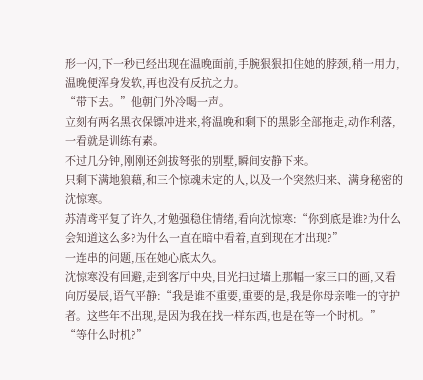形一闪,下一秒已经出现在温晚面前,手腕狠狠扣住她的脖颈,稍一用力,温晚便浑身发软,再也没有反抗之力。
“带下去。”他朝门外冷喝一声。
立刻有两名黑衣保镖冲进来,将温晚和剩下的黑影全部拖走,动作利落,一看就是训练有素。
不过几分钟,刚刚还剑拔弩张的别墅,瞬间安静下来。
只剩下满地狼藉,和三个惊魂未定的人,以及一个突然归来、满身秘密的沈惊寒。
苏清鸢平复了许久,才勉强稳住情绪,看向沈惊寒:“你到底是谁?为什么会知道这么多?为什么一直在暗中看着,直到现在才出现?”
一连串的问题,压在她心底太久。
沈惊寒没有回避,走到客厅中央,目光扫过墙上那幅一家三口的画,又看向厉晏辰,语气平静:“我是谁不重要,重要的是,我是你母亲唯一的守护者。这些年不出现,是因为我在找一样东西,也是在等一个时机。”
“等什么时机?”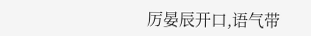厉晏辰开口,语气带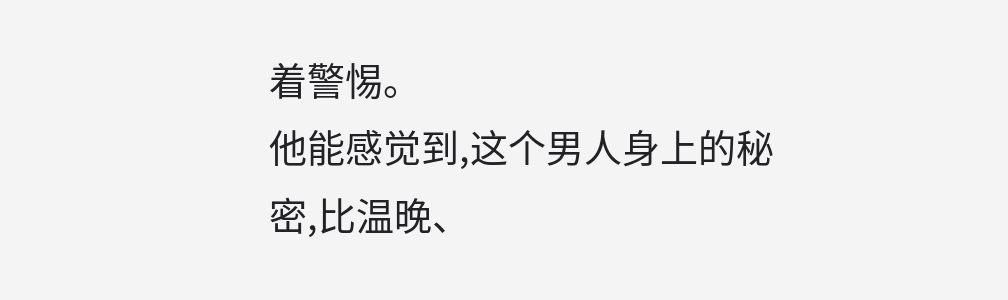着警惕。
他能感觉到,这个男人身上的秘密,比温晚、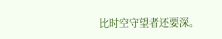比时空守望者还要深。